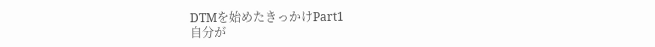DTMを始めたきっかけPart1
自分が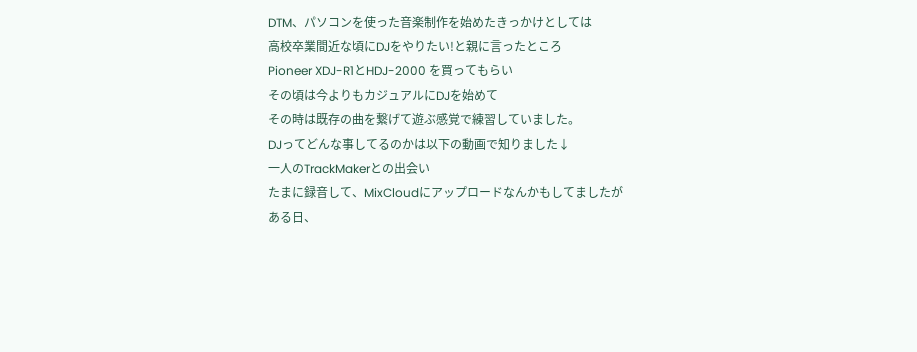DTM、パソコンを使った音楽制作を始めたきっかけとしては
高校卒業間近な頃にDJをやりたい!と親に言ったところ
Pioneer XDJ-R1とHDJ-2000 を買ってもらい
その頃は今よりもカジュアルにDJを始めて
その時は既存の曲を繋げて遊ぶ感覚で練習していました。
DJってどんな事してるのかは以下の動画で知りました↓
一人のTrackMakerとの出会い
たまに録音して、MixCloudにアップロードなんかもしてましたが
ある日、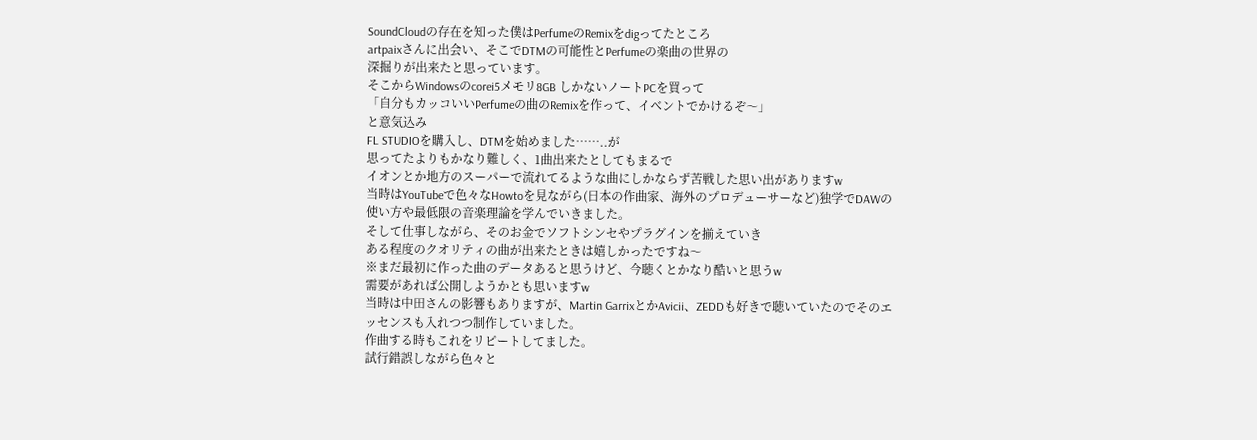SoundCloudの存在を知った僕はPerfumeのRemixをdigってたところ
artpaixさんに出会い、そこでDTMの可能性とPerfumeの楽曲の世界の
深掘りが出来たと思っています。
そこからWindowsのcorei5メモリ8GB しかないノートPCを買って
「自分もカッコいいPerfumeの曲のRemixを作って、イベントでかけるぞ〜」
と意気込み
FL STUDIOを購入し、DTMを始めました……..が
思ってたよりもかなり難しく、1曲出来たとしてもまるで
イオンとか地方のスーパーで流れてるような曲にしかならず苦戦した思い出がありますw
当時はYouTubeで色々なHowtoを見ながら(日本の作曲家、海外のプロデューサーなど)独学でDAWの使い方や最低限の音楽理論を学んでいきました。
そして仕事しながら、そのお金でソフトシンセやプラグインを揃えていき
ある程度のクオリティの曲が出来たときは嬉しかったですね〜
※まだ最初に作った曲のデータあると思うけど、今聴くとかなり酷いと思うw
需要があれば公開しようかとも思いますw
当時は中田さんの影響もありますが、Martin GarrixとかAvicii、ZEDDも好きで聴いていたのでそのエッセンスも入れつつ制作していました。
作曲する時もこれをリピートしてました。
試行錯誤しながら色々と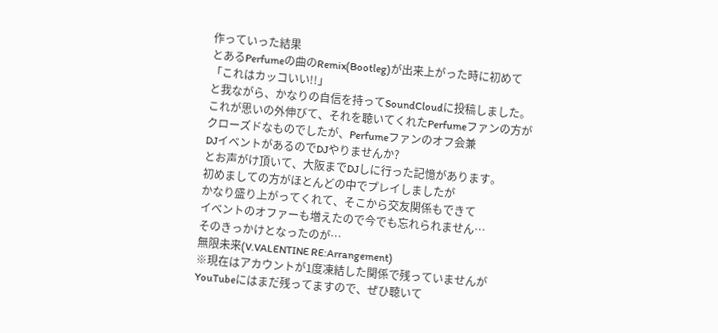作っていった結果
とあるPerfumeの曲のRemix(Bootleg)が出来上がった時に初めて
「これはカッコいい!!」
と我ながら、かなりの自信を持ってSoundCloudに投稿しました。
これが思いの外伸びて、それを聴いてくれたPerfumeファンの方が
クローズドなものでしたが、Perfumeファンのオフ会兼
DJイベントがあるのでDJやりませんか?
とお声がけ頂いて、大阪までDJしに行った記憶があります。
初めましての方がほとんどの中でプレイしましたが
かなり盛り上がってくれて、そこから交友関係もできて
イベントのオファーも増えたので今でも忘れられません…
そのきっかけとなったのが…
無限未来(V.VALENTINE RE:Arrangement)
※現在はアカウントが1度凍結した関係で残っていませんが
YouTubeにはまだ残ってますので、ぜひ聴いて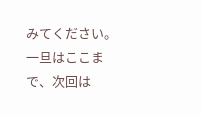みてください。
一旦はここまで、次回は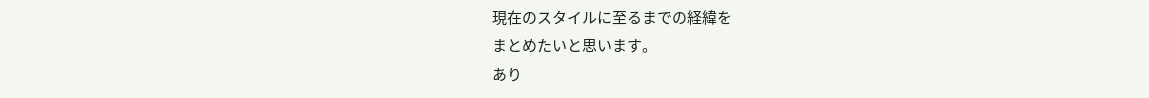現在のスタイルに至るまでの経緯を
まとめたいと思います。
あり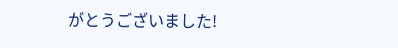がとうございました!